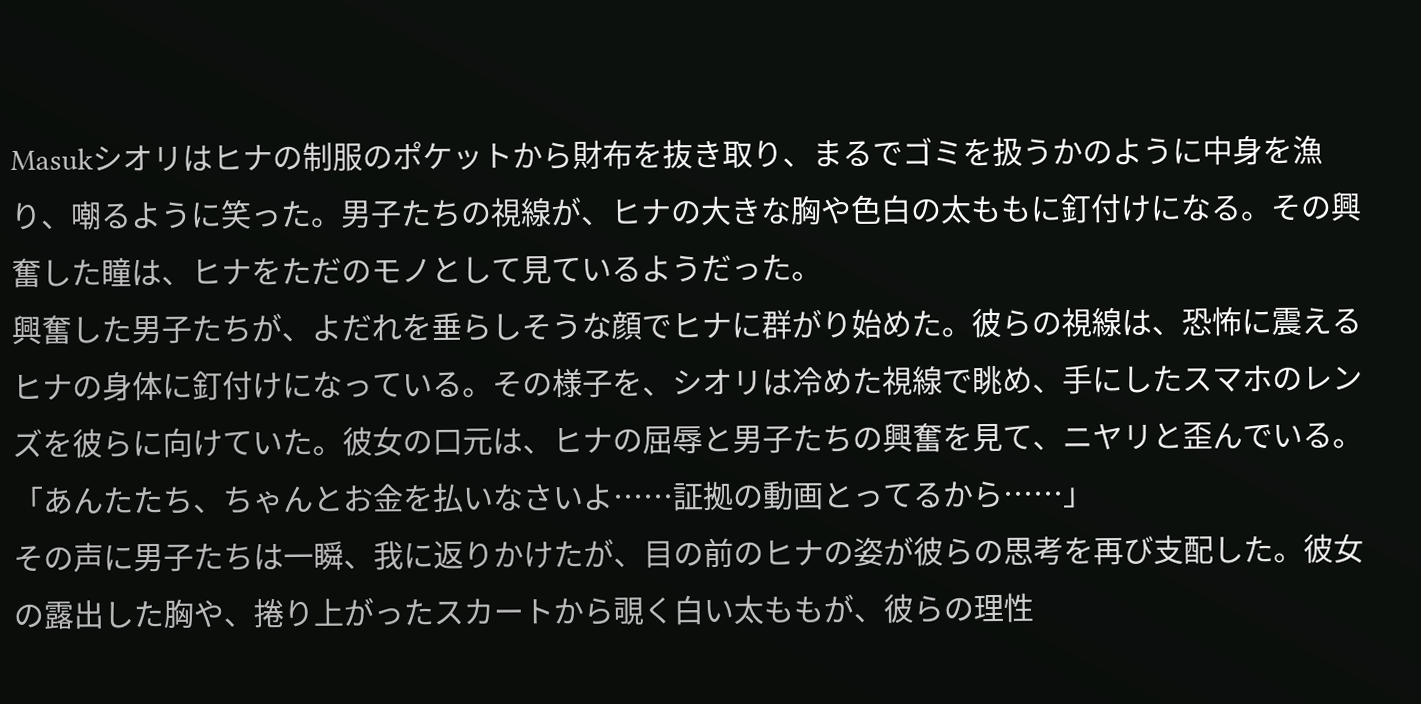Masukシオリはヒナの制服のポケットから財布を抜き取り、まるでゴミを扱うかのように中身を漁り、嘲るように笑った。男子たちの視線が、ヒナの大きな胸や色白の太ももに釘付けになる。その興奮した瞳は、ヒナをただのモノとして見ているようだった。
興奮した男子たちが、よだれを垂らしそうな顔でヒナに群がり始めた。彼らの視線は、恐怖に震えるヒナの身体に釘付けになっている。その様子を、シオリは冷めた視線で眺め、手にしたスマホのレンズを彼らに向けていた。彼女の口元は、ヒナの屈辱と男子たちの興奮を見て、ニヤリと歪んでいる。
「あんたたち、ちゃんとお金を払いなさいよ……証拠の動画とってるから……」
その声に男子たちは一瞬、我に返りかけたが、目の前のヒナの姿が彼らの思考を再び支配した。彼女の露出した胸や、捲り上がったスカートから覗く白い太ももが、彼らの理性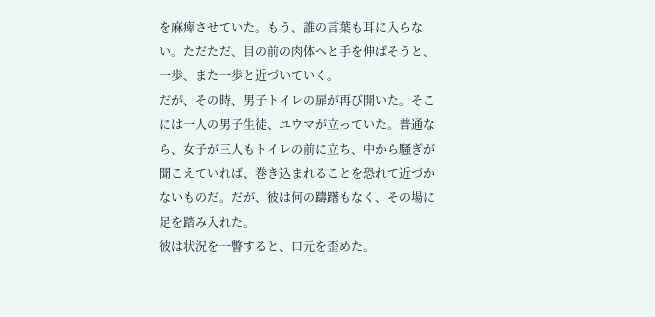を麻痺させていた。もう、誰の言葉も耳に入らない。ただただ、目の前の肉体へと手を伸ばそうと、一歩、また一歩と近づいていく。
だが、その時、男子トイレの扉が再び開いた。そこには一人の男子生徒、ユウマが立っていた。普通なら、女子が三人もトイレの前に立ち、中から騒ぎが聞こえていれば、巻き込まれることを恐れて近づかないものだ。だが、彼は何の躊躇もなく、その場に足を踏み入れた。
彼は状況を一瞥すると、口元を歪めた。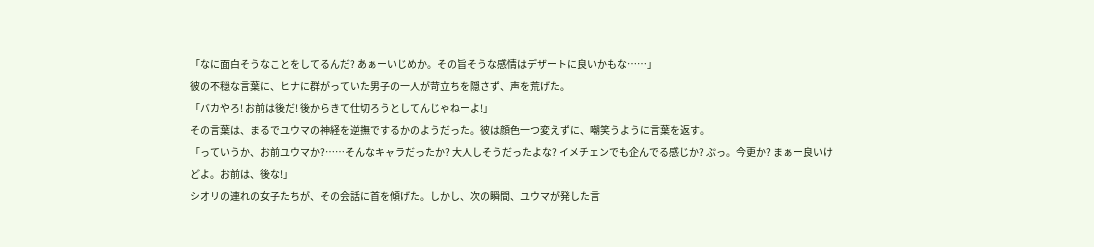「なに面白そうなことをしてるんだ? あぁーいじめか。その旨そうな感情はデザートに良いかもな……」
彼の不穏な言葉に、ヒナに群がっていた男子の一人が苛立ちを隠さず、声を荒げた。
「バカやろ! お前は後だ! 後からきて仕切ろうとしてんじゃねーよ!」
その言葉は、まるでユウマの神経を逆撫でするかのようだった。彼は顔色一つ変えずに、嘲笑うように言葉を返す。
「っていうか、お前ユウマか?……そんなキャラだったか? 大人しそうだったよな? イメチェンでも企んでる感じか? ぷっ。今更か? まぁー良いけどよ。お前は、後な!」
シオリの連れの女子たちが、その会話に首を傾げた。しかし、次の瞬間、ユウマが発した言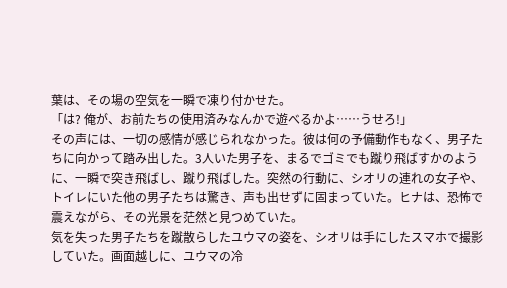葉は、その場の空気を一瞬で凍り付かせた。
「は? 俺が、お前たちの使用済みなんかで遊べるかよ……うせろ!」
その声には、一切の感情が感じられなかった。彼は何の予備動作もなく、男子たちに向かって踏み出した。3人いた男子を、まるでゴミでも蹴り飛ばすかのように、一瞬で突き飛ばし、蹴り飛ばした。突然の行動に、シオリの連れの女子や、トイレにいた他の男子たちは驚き、声も出せずに固まっていた。ヒナは、恐怖で震えながら、その光景を茫然と見つめていた。
気を失った男子たちを蹴散らしたユウマの姿を、シオリは手にしたスマホで撮影していた。画面越しに、ユウマの冷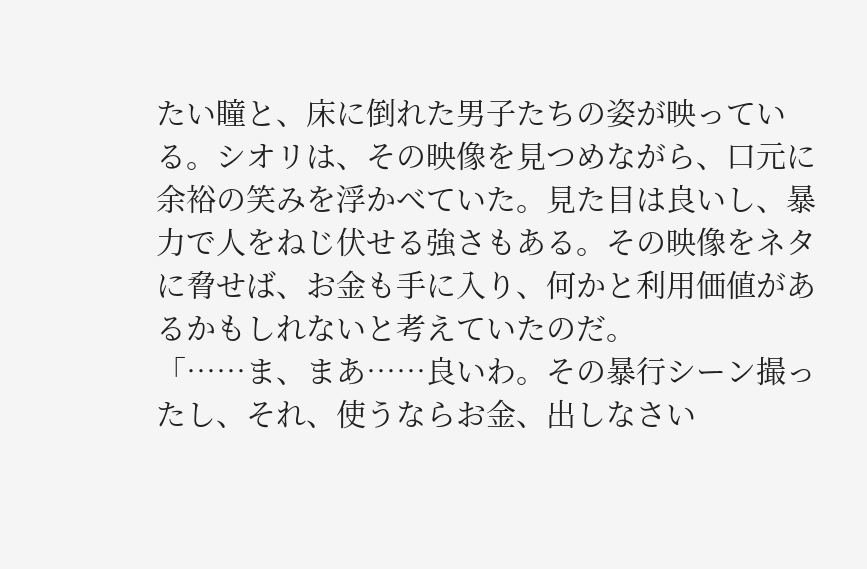たい瞳と、床に倒れた男子たちの姿が映っている。シオリは、その映像を見つめながら、口元に余裕の笑みを浮かべていた。見た目は良いし、暴力で人をねじ伏せる強さもある。その映像をネタに脅せば、お金も手に入り、何かと利用価値があるかもしれないと考えていたのだ。
「……ま、まあ……良いわ。その暴行シーン撮ったし、それ、使うならお金、出しなさい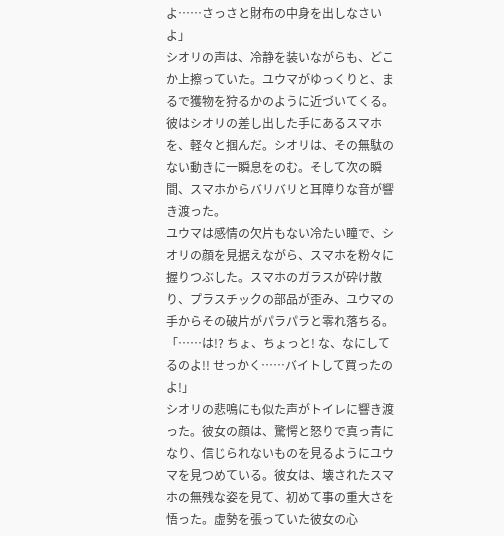よ……さっさと財布の中身を出しなさいよ」
シオリの声は、冷静を装いながらも、どこか上擦っていた。ユウマがゆっくりと、まるで獲物を狩るかのように近づいてくる。彼はシオリの差し出した手にあるスマホを、軽々と掴んだ。シオリは、その無駄のない動きに一瞬息をのむ。そして次の瞬間、スマホからバリバリと耳障りな音が響き渡った。
ユウマは感情の欠片もない冷たい瞳で、シオリの顔を見据えながら、スマホを粉々に握りつぶした。スマホのガラスが砕け散り、プラスチックの部品が歪み、ユウマの手からその破片がパラパラと零れ落ちる。
「……は!? ちょ、ちょっと! な、なにしてるのよ!! せっかく……バイトして買ったのよ!」
シオリの悲鳴にも似た声がトイレに響き渡った。彼女の顔は、驚愕と怒りで真っ青になり、信じられないものを見るようにユウマを見つめている。彼女は、壊されたスマホの無残な姿を見て、初めて事の重大さを悟った。虚勢を張っていた彼女の心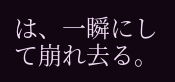は、一瞬にして崩れ去る。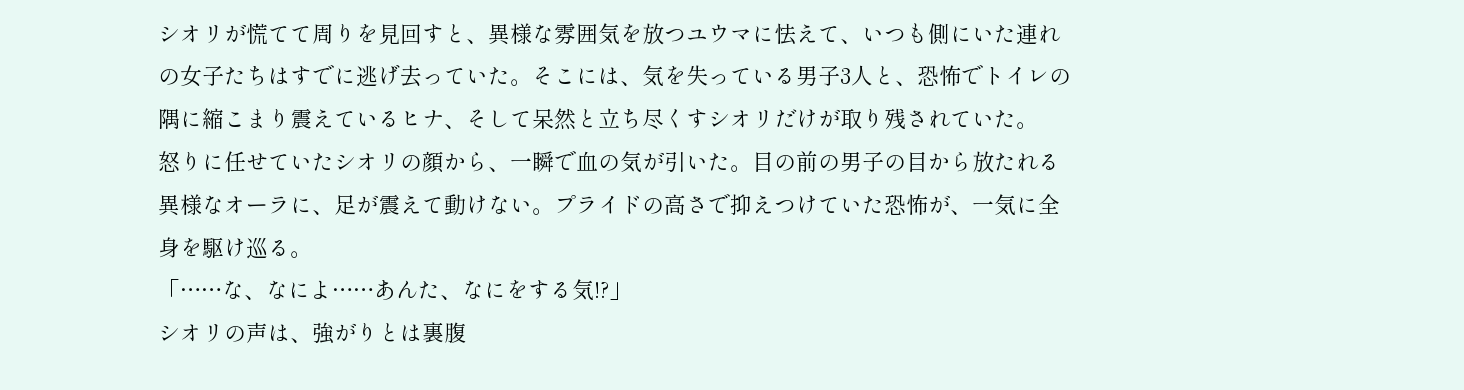シオリが慌てて周りを見回すと、異様な雰囲気を放つユウマに怯えて、いつも側にいた連れの女子たちはすでに逃げ去っていた。そこには、気を失っている男子3人と、恐怖でトイレの隅に縮こまり震えているヒナ、そして呆然と立ち尽くすシオリだけが取り残されていた。
怒りに任せていたシオリの顔から、一瞬で血の気が引いた。目の前の男子の目から放たれる異様なオーラに、足が震えて動けない。プライドの高さで抑えつけていた恐怖が、一気に全身を駆け巡る。
「……な、なによ……あんた、なにをする気!?」
シオリの声は、強がりとは裏腹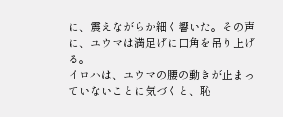に、震えながらか細く響いた。その声に、ユウマは満足げに口角を吊り上げる。
イロハは、ユウマの腰の動きが止まっていないことに気づくと、恥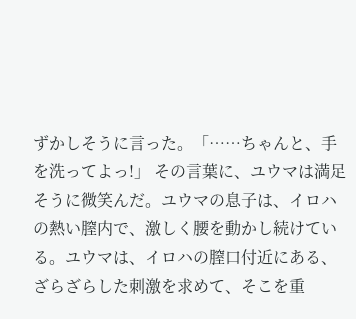ずかしそうに言った。「……ちゃんと、手を洗ってよっ!」 その言葉に、ユウマは満足そうに微笑んだ。ユウマの息子は、イロハの熱い膣内で、激しく腰を動かし続けている。ユウマは、イロハの膣口付近にある、ざらざらした刺激を求めて、そこを重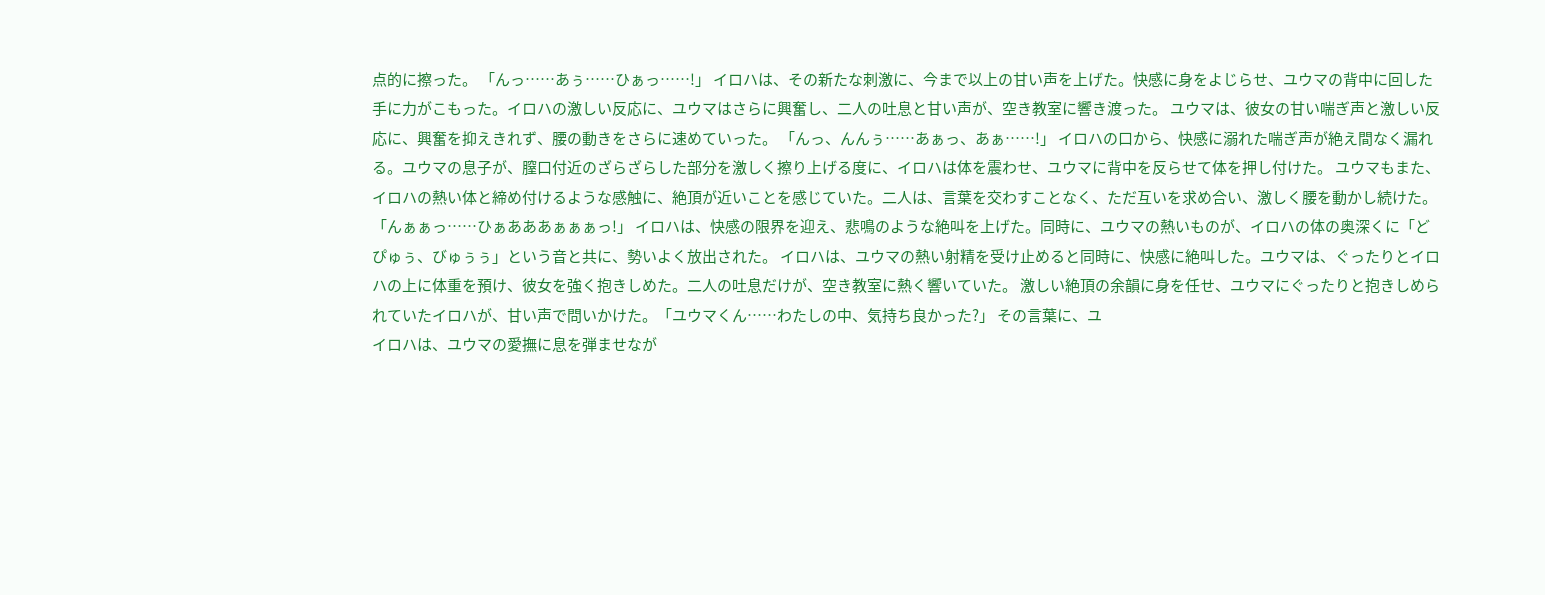点的に擦った。 「んっ……あぅ……ひぁっ……!」 イロハは、その新たな刺激に、今まで以上の甘い声を上げた。快感に身をよじらせ、ユウマの背中に回した手に力がこもった。イロハの激しい反応に、ユウマはさらに興奮し、二人の吐息と甘い声が、空き教室に響き渡った。 ユウマは、彼女の甘い喘ぎ声と激しい反応に、興奮を抑えきれず、腰の動きをさらに速めていった。 「んっ、んんぅ……あぁっ、あぁ……!」 イロハの口から、快感に溺れた喘ぎ声が絶え間なく漏れる。ユウマの息子が、膣口付近のざらざらした部分を激しく擦り上げる度に、イロハは体を震わせ、ユウマに背中を反らせて体を押し付けた。 ユウマもまた、イロハの熱い体と締め付けるような感触に、絶頂が近いことを感じていた。二人は、言葉を交わすことなく、ただ互いを求め合い、激しく腰を動かし続けた。 「んぁぁっ……ひぁあああぁぁぁっ!」 イロハは、快感の限界を迎え、悲鳴のような絶叫を上げた。同時に、ユウマの熱いものが、イロハの体の奥深くに「どぴゅぅ、びゅぅぅ」という音と共に、勢いよく放出された。 イロハは、ユウマの熱い射精を受け止めると同時に、快感に絶叫した。ユウマは、ぐったりとイロハの上に体重を預け、彼女を強く抱きしめた。二人の吐息だけが、空き教室に熱く響いていた。 激しい絶頂の余韻に身を任せ、ユウマにぐったりと抱きしめられていたイロハが、甘い声で問いかけた。「ユウマくん……わたしの中、気持ち良かった?」 その言葉に、ユ
イロハは、ユウマの愛撫に息を弾ませなが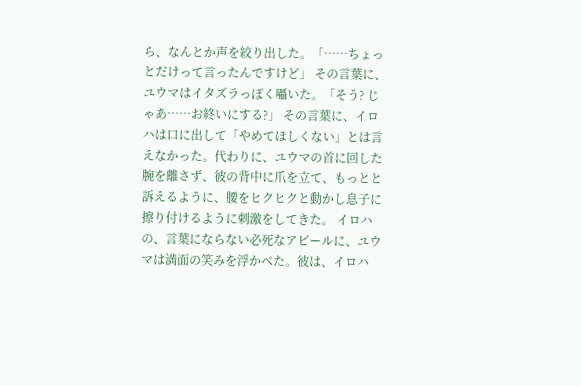ら、なんとか声を絞り出した。「……ちょっとだけって言ったんですけど」 その言葉に、ユウマはイタズラっぽく囁いた。「そう? じゃあ……お終いにする?」 その言葉に、イロハは口に出して「やめてほしくない」とは言えなかった。代わりに、ユウマの首に回した腕を離さず、彼の背中に爪を立て、もっとと訴えるように、腰をヒクヒクと動かし息子に擦り付けるように刺激をしてきた。 イロハの、言葉にならない必死なアピールに、ユウマは満面の笑みを浮かべた。彼は、イロハ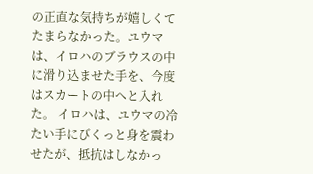の正直な気持ちが嬉しくてたまらなかった。ユウマは、イロハのブラウスの中に滑り込ませた手を、今度はスカートの中へと入れた。 イロハは、ユウマの冷たい手にびくっと身を震わせたが、抵抗はしなかっ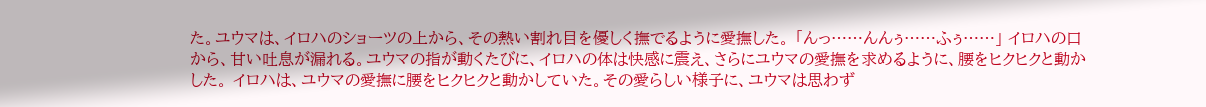た。ユウマは、イロハのショーツの上から、その熱い割れ目を優しく撫でるように愛撫した。 「んっ……んんぅ……ふぅ……」 イロハの口から、甘い吐息が漏れる。ユウマの指が動くたびに、イロハの体は快感に震え、さらにユウマの愛撫を求めるように、腰をヒクヒクと動かした。 イロハは、ユウマの愛撫に腰をヒクヒクと動かしていた。その愛らしい様子に、ユウマは思わず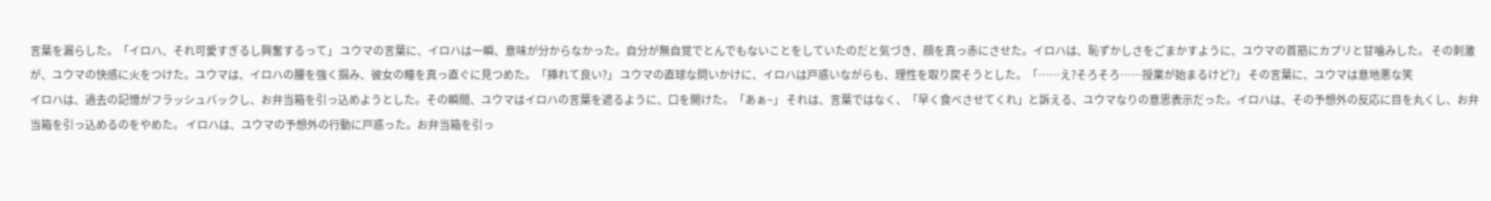言葉を漏らした。「イロハ、それ可愛すぎるし興奮するって」 ユウマの言葉に、イロハは一瞬、意味が分からなかった。自分が無自覚でとんでもないことをしていたのだと気づき、顔を真っ赤にさせた。イロハは、恥ずかしさをごまかすように、ユウマの首筋にカプリと甘噛みした。 その刺激が、ユウマの快感に火をつけた。ユウマは、イロハの腰を強く掴み、彼女の瞳を真っ直ぐに見つめた。「挿れて良い?」 ユウマの直球な問いかけに、イロハは戸惑いながらも、理性を取り戻そうとした。「……え?そろそろ……授業が始まるけど?」 その言葉に、ユウマは意地悪な笑
イロハは、過去の記憶がフラッシュバックし、お弁当箱を引っ込めようとした。その瞬間、ユウマはイロハの言葉を遮るように、口を開けた。「あぁ~」 それは、言葉ではなく、「早く食べさせてくれ」と訴える、ユウマなりの意思表示だった。イロハは、その予想外の反応に目を丸くし、お弁当箱を引っ込めるのをやめた。 イロハは、ユウマの予想外の行動に戸惑った。お弁当箱を引っ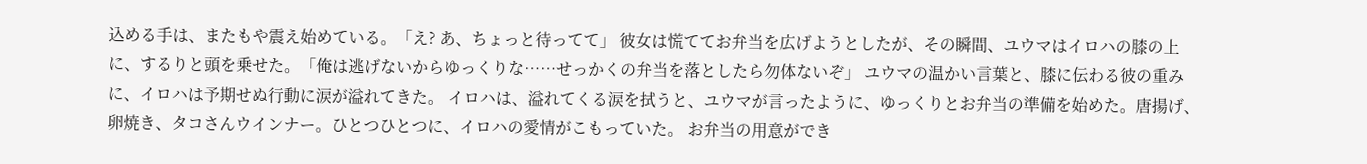込める手は、またもや震え始めている。「え? あ、ちょっと待ってて」 彼女は慌ててお弁当を広げようとしたが、その瞬間、ユウマはイロハの膝の上に、するりと頭を乗せた。「俺は逃げないからゆっくりな……せっかくの弁当を落としたら勿体ないぞ」 ユウマの温かい言葉と、膝に伝わる彼の重みに、イロハは予期せぬ行動に涙が溢れてきた。 イロハは、溢れてくる涙を拭うと、ユウマが言ったように、ゆっくりとお弁当の準備を始めた。唐揚げ、卵焼き、タコさんウインナー。ひとつひとつに、イロハの愛情がこもっていた。 お弁当の用意ができ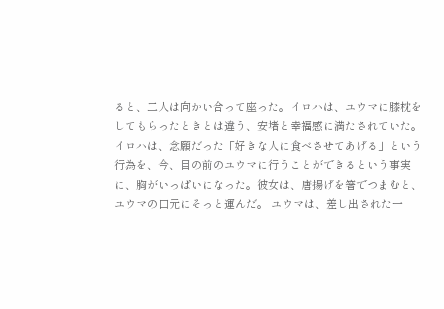ると、二人は向かい合って座った。イロハは、ユウマに膝枕をしてもらったときとは違う、安堵と幸福感に満たされていた。 イロハは、念願だった「好きな人に食べさせてあげる」という行為を、今、目の前のユウマに行うことができるという事実に、胸がいっぱいになった。彼女は、唐揚げを箸でつまむと、ユウマの口元にそっと運んだ。 ユウマは、差し出された一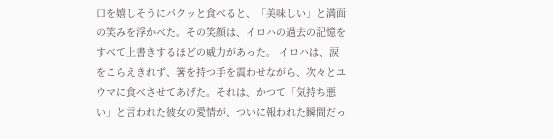口を嬉しそうにパクッと食べると、「美味しい」と満面の笑みを浮かべた。その笑顔は、イロハの過去の記憶をすべて上書きするほどの威力があった。 イロハは、涙をこらえきれず、箸を持つ手を震わせながら、次々とユウマに食べさせてあげた。それは、かつて「気持ち悪い」と言われた彼女の愛情が、ついに報われた瞬間だっ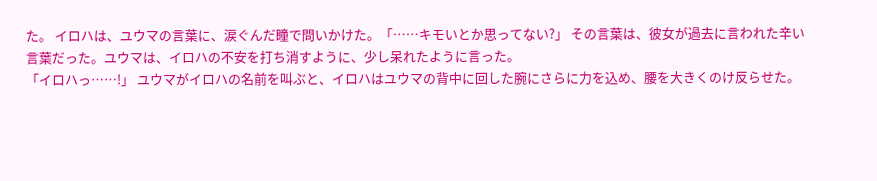た。 イロハは、ユウマの言葉に、涙ぐんだ瞳で問いかけた。「……キモいとか思ってない?」 その言葉は、彼女が過去に言われた辛い言葉だった。ユウマは、イロハの不安を打ち消すように、少し呆れたように言った。
「イロハっ……!」 ユウマがイロハの名前を叫ぶと、イロハはユウマの背中に回した腕にさらに力を込め、腰を大きくのけ反らせた。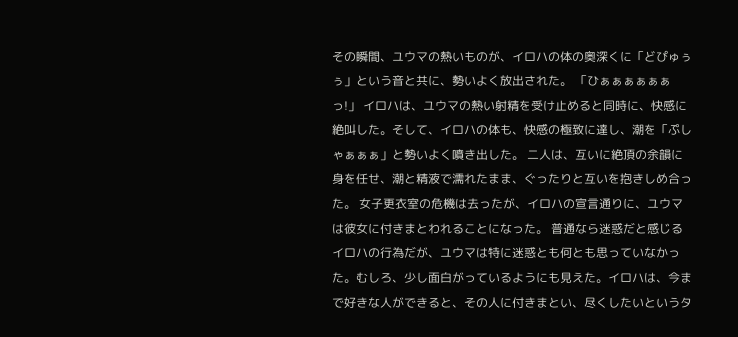その瞬間、ユウマの熱いものが、イロハの体の奥深くに「どぴゅぅぅ」という音と共に、勢いよく放出された。 「ひぁぁぁぁぁぁっ!」 イロハは、ユウマの熱い射精を受け止めると同時に、快感に絶叫した。そして、イロハの体も、快感の極致に達し、潮を「ぷしゃぁぁぁ」と勢いよく噴き出した。 二人は、互いに絶頂の余韻に身を任せ、潮と精液で濡れたまま、ぐったりと互いを抱きしめ合った。 女子更衣室の危機は去ったが、イロハの宣言通りに、ユウマは彼女に付きまとわれることになった。 普通なら迷惑だと感じるイロハの行為だが、ユウマは特に迷惑とも何とも思っていなかった。むしろ、少し面白がっているようにも見えた。イロハは、今まで好きな人ができると、その人に付きまとい、尽くしたいというタ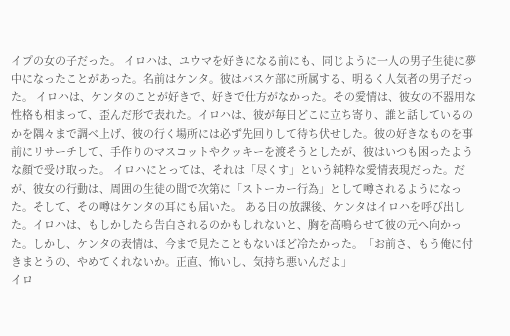イプの女の子だった。 イロハは、ユウマを好きになる前にも、同じように一人の男子生徒に夢中になったことがあった。名前はケンタ。彼はバスケ部に所属する、明るく人気者の男子だった。 イロハは、ケンタのことが好きで、好きで仕方がなかった。その愛情は、彼女の不器用な性格も相まって、歪んだ形で表れた。イロハは、彼が毎日どこに立ち寄り、誰と話しているのかを隅々まで調べ上げ、彼の行く場所には必ず先回りして待ち伏せした。彼の好きなものを事前にリサーチして、手作りのマスコットやクッキーを渡そうとしたが、彼はいつも困ったような顔で受け取った。 イロハにとっては、それは「尽くす」という純粋な愛情表現だった。だが、彼女の行動は、周囲の生徒の間で次第に「ストーカー行為」として噂されるようになった。そして、その噂はケンタの耳にも届いた。 ある日の放課後、ケンタはイロハを呼び出した。イロハは、もしかしたら告白されるのかもしれないと、胸を高鳴らせて彼の元へ向かった。しかし、ケンタの表情は、今まで見たこともないほど冷たかった。「お前さ、もう俺に付きまとうの、やめてくれないか。正直、怖いし、気持ち悪いんだよ」
イロ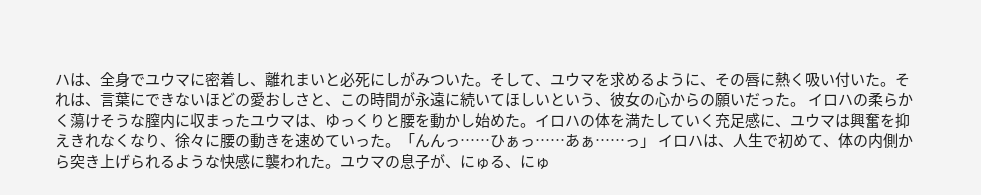ハは、全身でユウマに密着し、離れまいと必死にしがみついた。そして、ユウマを求めるように、その唇に熱く吸い付いた。それは、言葉にできないほどの愛おしさと、この時間が永遠に続いてほしいという、彼女の心からの願いだった。 イロハの柔らかく蕩けそうな膣内に収まったユウマは、ゆっくりと腰を動かし始めた。イロハの体を満たしていく充足感に、ユウマは興奮を抑えきれなくなり、徐々に腰の動きを速めていった。「んんっ……ひぁっ……あぁ……っ」 イロハは、人生で初めて、体の内側から突き上げられるような快感に襲われた。ユウマの息子が、にゅる、にゅ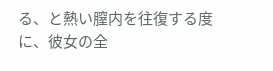る、と熱い膣内を往復する度に、彼女の全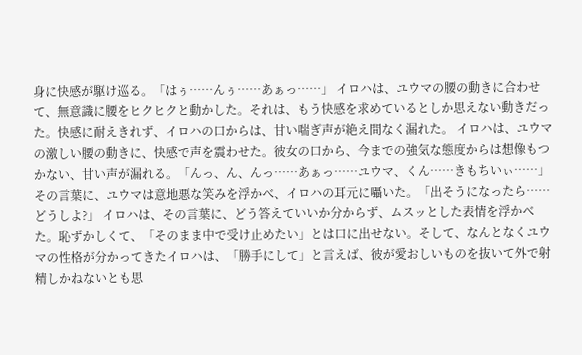身に快感が駆け巡る。「はぅ……んぅ……あぁっ……」 イロハは、ユウマの腰の動きに合わせて、無意識に腰をヒクヒクと動かした。それは、もう快感を求めているとしか思えない動きだった。快感に耐えきれず、イロハの口からは、甘い喘ぎ声が絶え間なく漏れた。 イロハは、ユウマの激しい腰の動きに、快感で声を震わせた。彼女の口から、今までの強気な態度からは想像もつかない、甘い声が漏れる。「んっ、ん、んっ……あぁっ……ユウマ、くん……きもちいぃ……」 その言葉に、ユウマは意地悪な笑みを浮かべ、イロハの耳元に囁いた。「出そうになったら……どうしよ?」 イロハは、その言葉に、どう答えていいか分からず、ムスッとした表情を浮かべた。恥ずかしくて、「そのまま中で受け止めたい」とは口に出せない。そして、なんとなくユウマの性格が分かってきたイロハは、「勝手にして」と言えば、彼が愛おしいものを抜いて外で射精しかねないとも思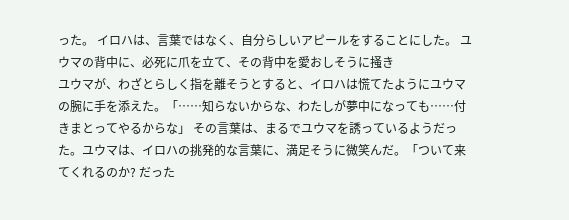った。 イロハは、言葉ではなく、自分らしいアピールをすることにした。 ユウマの背中に、必死に爪を立て、その背中を愛おしそうに掻き
ユウマが、わざとらしく指を離そうとすると、イロハは慌てたようにユウマの腕に手を添えた。「……知らないからな、わたしが夢中になっても……付きまとってやるからな」 その言葉は、まるでユウマを誘っているようだった。ユウマは、イロハの挑発的な言葉に、満足そうに微笑んだ。「ついて来てくれるのか? だった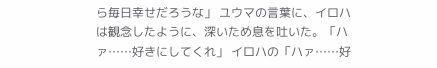ら毎日幸せだろうな」 ユウマの言葉に、イロハは観念したように、深いため息を吐いた。「ハァ……好きにしてくれ」 イロハの「ハァ……好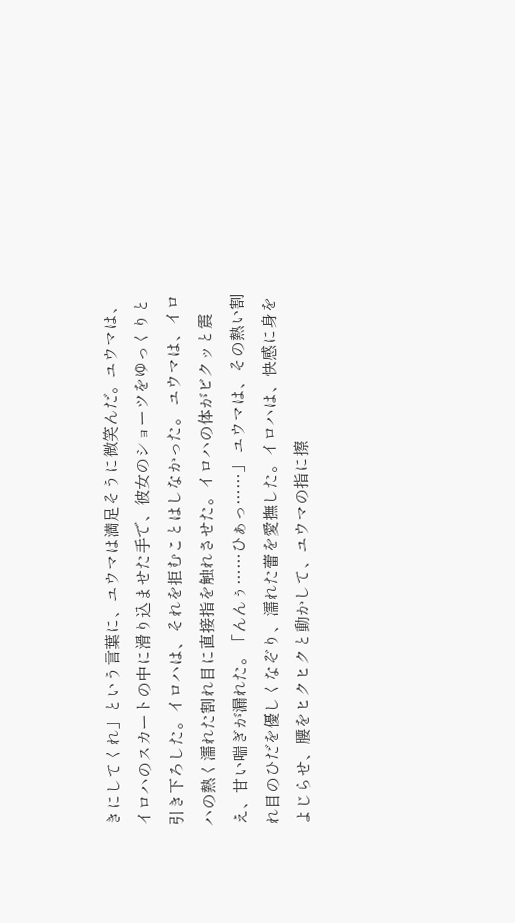きにしてくれ」という言葉に、ユウマは満足そうに微笑んだ。ユウマは、イロハのスカートの中に滑り込ませた手で、彼女のショーツをゆっくりと引き下ろした。イロハは、それを拒むことはしなかった。 ユウマは、イロハの熱く濡れた割れ目に直接指を触れさせた。イロハの体がビクッと震え、甘い喘ぎが漏れた。「んんぅ……ひぁっ……」 ユウマは、その熱い割れ目のひだを優しくなぞり、濡れた蕾を愛撫した。イロハは、快感に身をよじらせ、腰をヒクヒクと動かして、ユウマの指に擦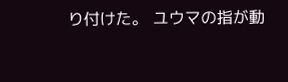り付けた。 ユウマの指が動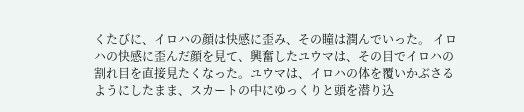くたびに、イロハの顔は快感に歪み、その瞳は潤んでいった。 イロハの快感に歪んだ顔を見て、興奮したユウマは、その目でイロハの割れ目を直接見たくなった。ユウマは、イロハの体を覆いかぶさるようにしたまま、スカートの中にゆっくりと頭を潜り込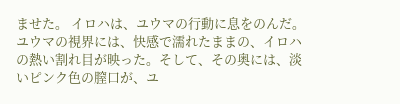ませた。 イロハは、ユウマの行動に息をのんだ。ユウマの視界には、快感で濡れたままの、イロハの熱い割れ目が映った。そして、その奥には、淡いピンク色の膣口が、ユ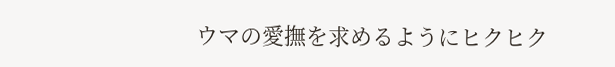ウマの愛撫を求めるようにヒクヒク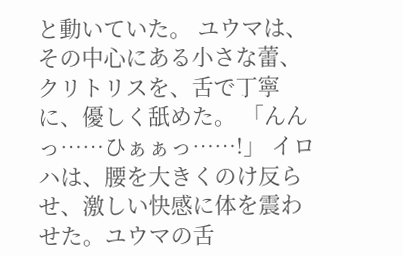と動いていた。 ユウマは、その中心にある小さな蕾、クリトリスを、舌で丁寧に、優しく舐めた。 「んんっ……ひぁぁっ……!」 イロハは、腰を大きくのけ反らせ、激しい快感に体を震わせた。ユウマの舌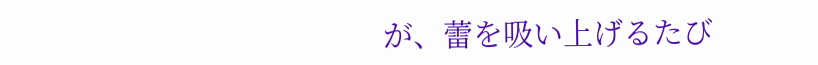が、蕾を吸い上げるたび